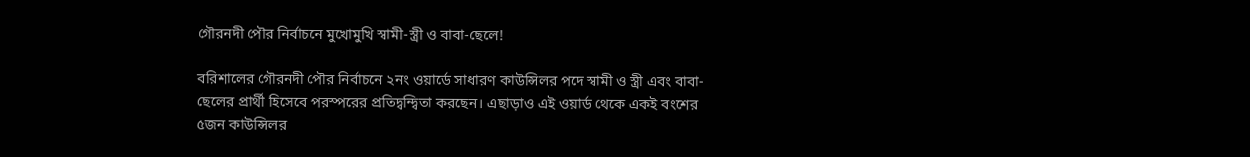গৌরনদী পৌর নির্বাচনে মুখোমুখি স্বামী-স্ত্রী ও বাবা-ছেলে!

বরিশালের গৌরনদী পৌর নির্বাচনে ২নং ওয়ার্ডে সাধারণ কাউন্সিলর পদে স্বামী ও স্ত্রী এবং বাবা-ছেলের প্রার্থী হিসেবে পরস্পরের প্রতিদ্বন্দ্বিতা করছেন। এছাড়াও এই ওয়ার্ড থেকে একই বংশের ৫জন কাউন্সিলর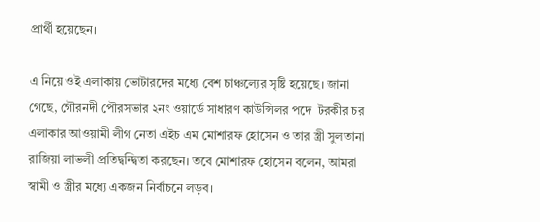প্রার্থী হয়েছেন।

এ নিয়ে ওই এলাকায় ভোটারদের মধ্যে বেশ চাঞ্চল্যের সৃষ্টি হয়েছে। জানা গেছে, গৌরনদী পৌরসভার ২নং ওয়ার্ডে সাধারণ কাউন্সিলর পদে  টরকীর চর এলাকার আওয়ামী লীগ নেতা এইচ এম মোশারফ হোসেন ও তার স্ত্রী সুলতানা রাজিয়া লাভলী প্রতিদ্বন্দ্বিতা করছেন। তবে মোশারফ হোসেন বলেন, আমরা স্বামী ও স্ত্রীর মধ্যে একজন নির্বাচনে লড়ব।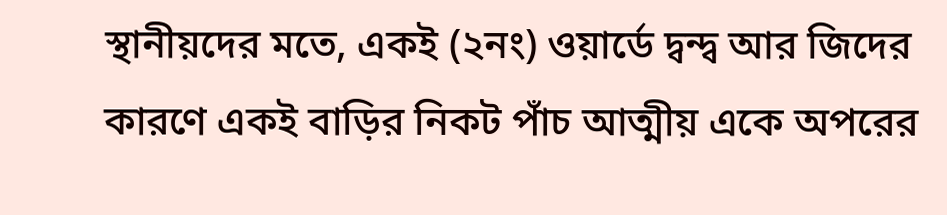স্থানীয়দের মতে, একই (২নং) ওয়ার্ডে দ্বন্দ্ব আর জিদের কারণে একই বাড়ির নিকট পাঁচ আত্মীয় একে অপরের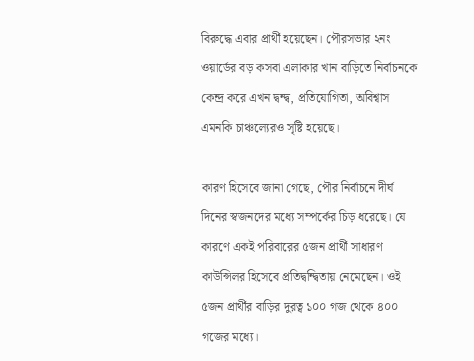বিরুদ্ধে এবার প্রার্থী হয়েছেন। পৌরসভার ২নং ওয়ার্ডের বড় কসবা এলাকার খান বাড়িতে নির্বাচনকে কেন্দ্র করে এখন দ্বন্দ্ব, প্রতিযোগিতা, অবিশ্বাস এমনকি চাঞ্চল্যেরও সৃষ্টি হয়েছে।

কারণ হিসেবে জানা গেছে, পৌর নির্বাচনে দীর্ঘ দিনের স্বজনদের মধ্যে সম্পর্কের চিড় ধরেছে। যে কারণে একই পরিবারের ৫জন প্রার্থী সাধারণ কাউন্সিলর হিসেবে প্রতিদ্বন্দ্বিতায় নেমেছেন। ওই ৫জন প্রার্থীর বাড়ির দুরত্ব ১০০ গজ থেকে ৪০০ গজের মধ্যে।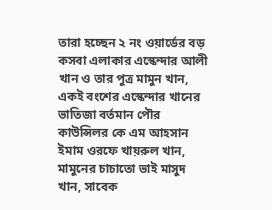তারা হচ্ছেন ২ নং ওয়ার্ডের বড় কসবা এলাকার এস্কেন্দার আলী খান ও তার পুত্র মামুন খান, একই বংশের এস্কেন্দার খানের ভাতিজা বর্তমান পৌর কাউন্সিলর কে এম আহসান ইমাম ওরফে খায়রুল খান, মামুনের চাচাতো ভাই মাসুদ খান, সাবেক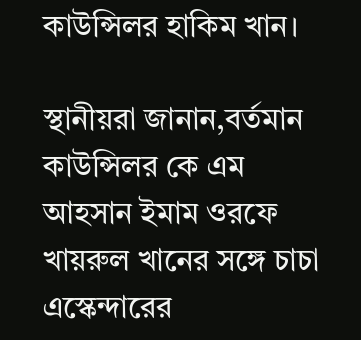কাউন্সিলর হাকিম খান।

স্থানীয়রা জানান,বর্তমান কাউন্সিলর কে এম আহসান ইমাম ওরফে খায়রুল খানের সঙ্গে চাচা এস্কেন্দারের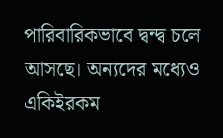পারিবারিকভাবে দ্বন্দ্ব চলে আসছে। অন্যদের মধ্যেও একিইরকম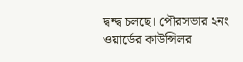দ্বন্দ্ব চলছে। পৌরসভার ২নং ওয়ার্ডের কাউন্সিলর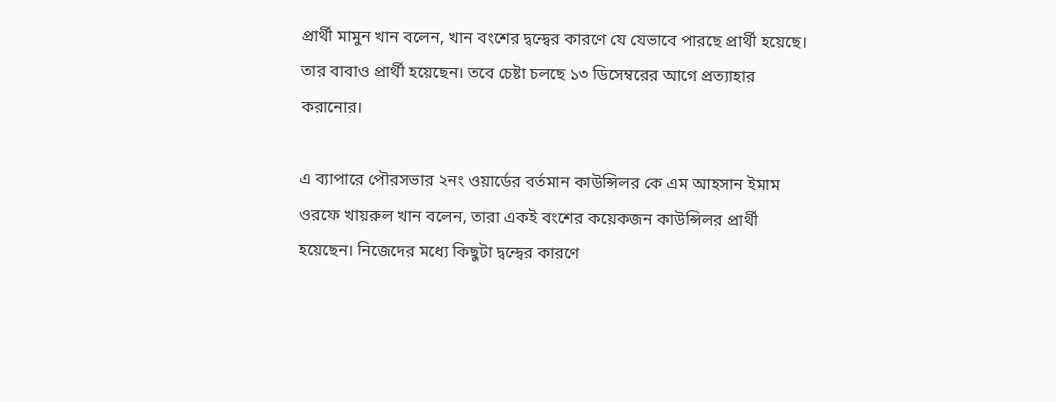প্রার্থী মামুন খান বলেন, খান বংশের দ্বন্দ্বের কারণে যে যেভাবে পারছে প্রার্থী হয়েছে। তার বাবাও প্রার্থী হয়েছেন। তবে চেষ্টা চলছে ১৩ ডিসেম্বরের আগে প্রত্যাহার করানোর।

এ ব্যাপারে পৌরসভার ২নং ওয়ার্ডের বর্তমান কাউন্সিলর কে এম আহসান ইমাম ওরফে খায়রুল খান বলেন, তারা একই বংশের কয়েকজন কাউন্সিলর প্রার্থী হয়েছেন। নিজেদের মধ্যে কিছুটা দ্বন্দ্বের কারণে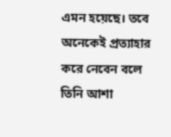এমন হয়েছে। তবে অনেকেই প্রত্যাহার করে নেবেন বলে তিনি আশা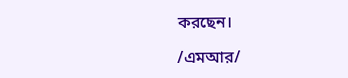করছেন।

/এমআর/